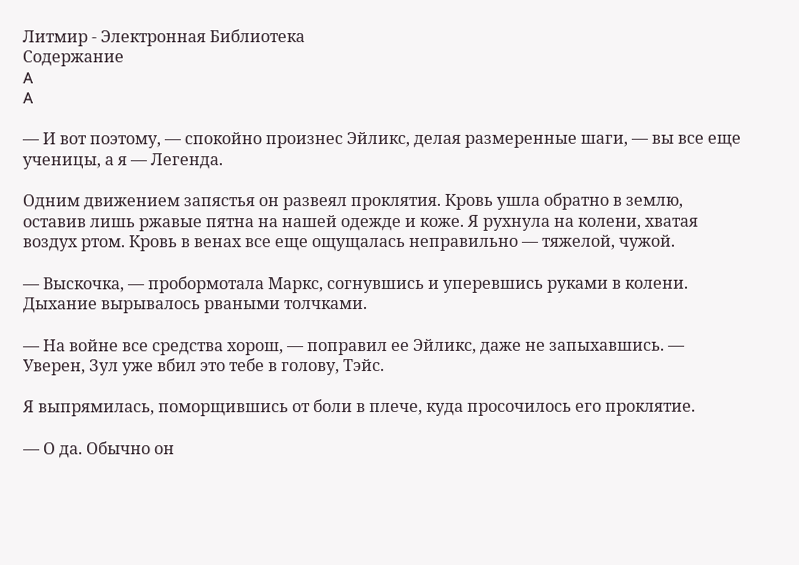Литмир - Электронная Библиотека
Содержание
A
A

— И вот поэтому, — спокойно произнес Эйликс, делая размеренные шаги, — вы все еще ученицы, а я — Легенда.

Одним движением запястья он развеял проклятия. Кровь ушла обратно в землю, оставив лишь ржавые пятна на нашей одежде и коже. Я рухнула на колени, хватая воздух ртом. Кровь в венах все еще ощущалась неправильно — тяжелой, чужой.

— Выскочка, — пробормотала Маркс, согнувшись и уперевшись руками в колени. Дыхание вырывалось рваными толчками.

— На войне все средства хорош, — поправил ее Эйликс, даже не запыхавшись. — Уверен, Зул уже вбил это тебе в голову, Тэйс.

Я выпрямилась, поморщившись от боли в плече, куда просочилось его проклятие.

— О да. Обычно он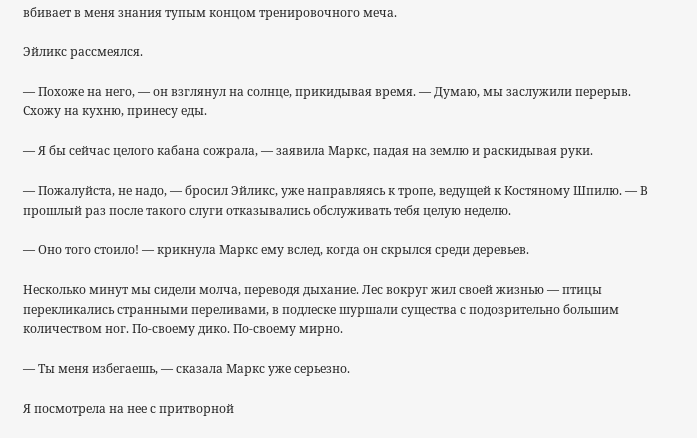вбивает в меня знания тупым концом тренировочного меча.

Эйликс рассмеялся.

— Похоже на него, — он взглянул на солнце, прикидывая время. — Думаю, мы заслужили перерыв. Схожу на кухню, принесу еды.

— Я бы сейчас целого кабана сожрала, — заявила Маркс, падая на землю и раскидывая руки.

— Пожалуйста, не надо, — бросил Эйликс, уже направляясь к тропе, ведущей к Костяному Шпилю. — В прошлый раз после такого слуги отказывались обслуживать тебя целую неделю.

— Оно того стоило! — крикнула Маркс ему вслед, когда он скрылся среди деревьев.

Несколько минут мы сидели молча, переводя дыхание. Лес вокруг жил своей жизнью — птицы перекликались странными переливами, в подлеске шуршали существа с подозрительно большим количеством ног. По-своему дико. По-своему мирно.

— Ты меня избегаешь, — сказала Маркс уже серьезно.

Я посмотрела на нее с притворной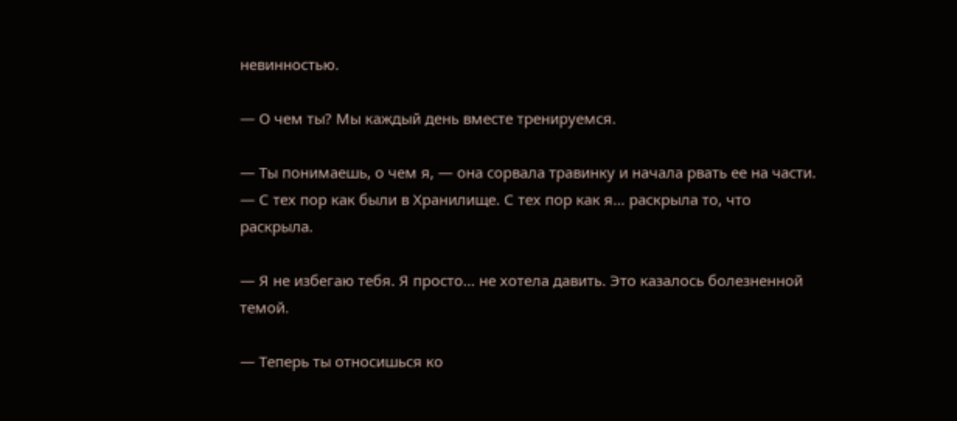невинностью.

— О чем ты? Мы каждый день вместе тренируемся.

— Ты понимаешь, о чем я, — она сорвала травинку и начала рвать ее на части. — С тех пор как были в Хранилище. С тех пор как я… раскрыла то, что раскрыла.

— Я не избегаю тебя. Я просто… не хотела давить. Это казалось болезненной темой.

— Теперь ты относишься ко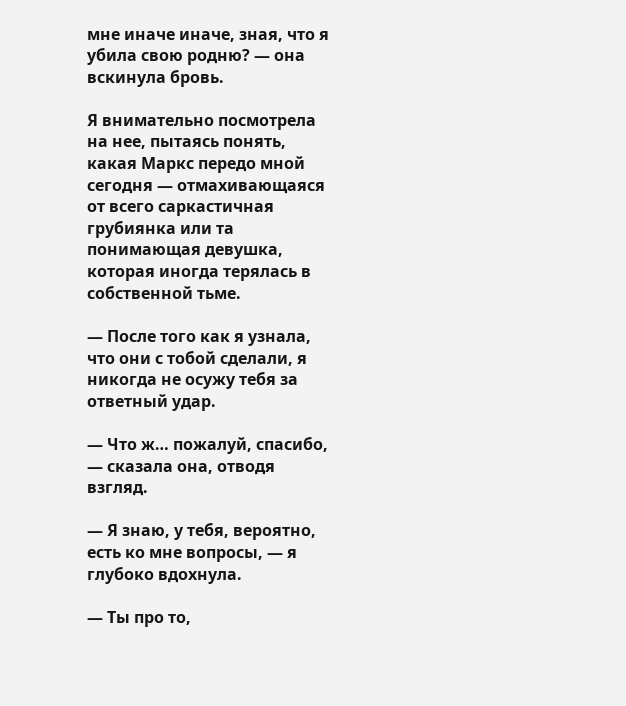мне иначе иначе, зная, что я убила свою родню? — она вскинула бровь.

Я внимательно посмотрела на нее, пытаясь понять, какая Маркс передо мной сегодня — отмахивающаяся от всего саркастичная грубиянка или та понимающая девушка, которая иногда терялась в собственной тьме.

— После того как я узнала, что они с тобой сделали, я никогда не осужу тебя за ответный удар.

— Что ж… пожалуй, спасибо, — сказала она, отводя взгляд.

— Я знаю, у тебя, вероятно, есть ко мне вопросы, — я глубоко вдохнула.

— Ты про то,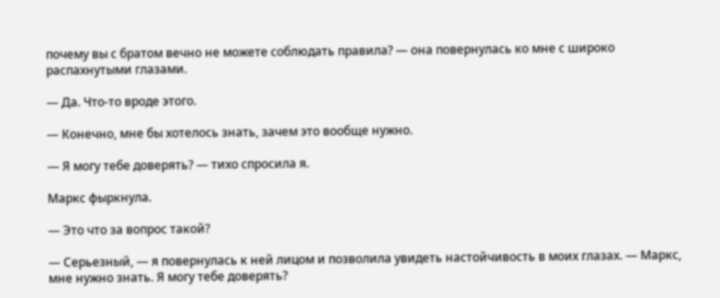почему вы с братом вечно не можете соблюдать правила? — она повернулась ко мне с широко распахнутыми глазами.

— Да. Что-то вроде этого.

— Конечно, мне бы хотелось знать, зачем это вообще нужно.

— Я могу тебе доверять? — тихо спросила я.

Маркс фыркнула.

— Это что за вопрос такой?

— Серьезный, — я повернулась к ней лицом и позволила увидеть настойчивость в моих глазах. — Маркс, мне нужно знать. Я могу тебе доверять?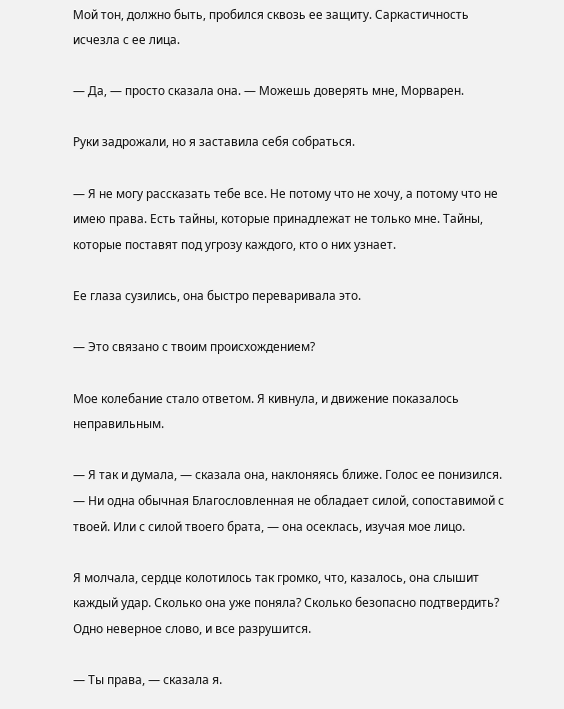Мой тон, должно быть, пробился сквозь ее защиту. Саркастичность исчезла с ее лица.

— Да, — просто сказала она. — Можешь доверять мне, Морварен.

Руки задрожали, но я заставила себя собраться.

— Я не могу рассказать тебе все. Не потому что не хочу, а потому что не имею права. Есть тайны, которые принадлежат не только мне. Тайны, которые поставят под угрозу каждого, кто о них узнает.

Ее глаза сузились, она быстро переваривала это.

— Это связано с твоим происхождением?

Мое колебание стало ответом. Я кивнула, и движение показалось неправильным.

— Я так и думала, — сказала она, наклоняясь ближе. Голос ее понизился. — Ни одна обычная Благословленная не обладает силой, сопоставимой с твоей. Или с силой твоего брата, — она осеклась, изучая мое лицо.

Я молчала, сердце колотилось так громко, что, казалось, она слышит каждый удар. Сколько она уже поняла? Сколько безопасно подтвердить? Одно неверное слово, и все разрушится.

— Ты права, — сказала я.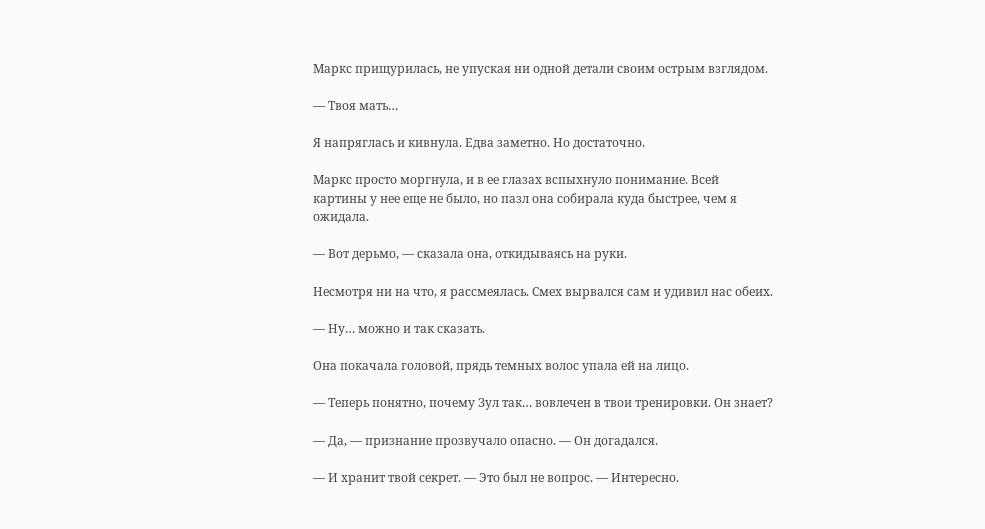Маркс прищурилась, не упуская ни одной детали своим острым взглядом.

— Твоя мать…

Я напряглась и кивнула. Едва заметно. Но достаточно.

Маркс просто моргнула, и в ее глазах вспыхнуло понимание. Всей картины у нее еще не было, но пазл она собирала куда быстрее, чем я ожидала.

— Вот дерьмо, — сказала она, откидываясь на руки.

Несмотря ни на что, я рассмеялась. Смех вырвался сам и удивил нас обеих.

— Ну… можно и так сказать.

Она покачала головой, прядь темных волос упала ей на лицо.

— Теперь понятно, почему Зул так… вовлечен в твои тренировки. Он знает?

— Да, — признание прозвучало опасно. — Он догадался.

— И хранит твой секрет. — Это был не вопрос. — Интересно.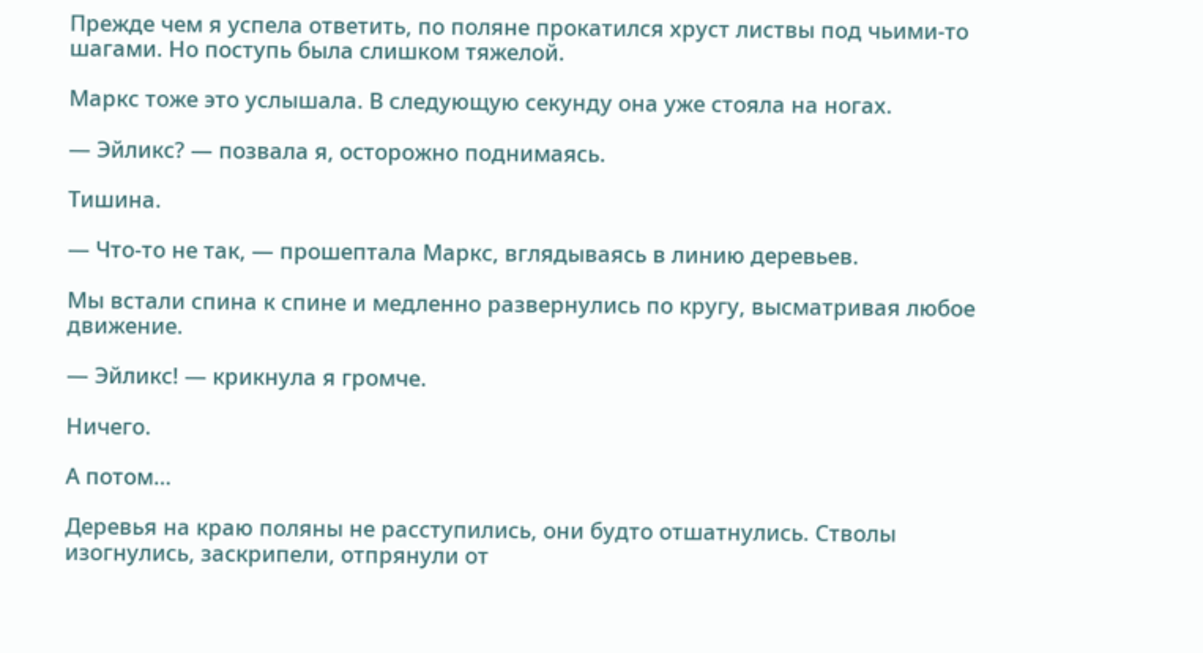Прежде чем я успела ответить, по поляне прокатился хруст листвы под чьими-то шагами. Но поступь была слишком тяжелой.

Маркс тоже это услышала. В следующую секунду она уже стояла на ногах.

— Эйликс? — позвала я, осторожно поднимаясь.

Тишина.

— Что-то не так, — прошептала Маркс, вглядываясь в линию деревьев.

Мы встали спина к спине и медленно развернулись по кругу, высматривая любое движение.

— Эйликс! — крикнула я громче.

Ничего.

А потом…

Деревья на краю поляны не расступились, они будто отшатнулись. Стволы изогнулись, заскрипели, отпрянули от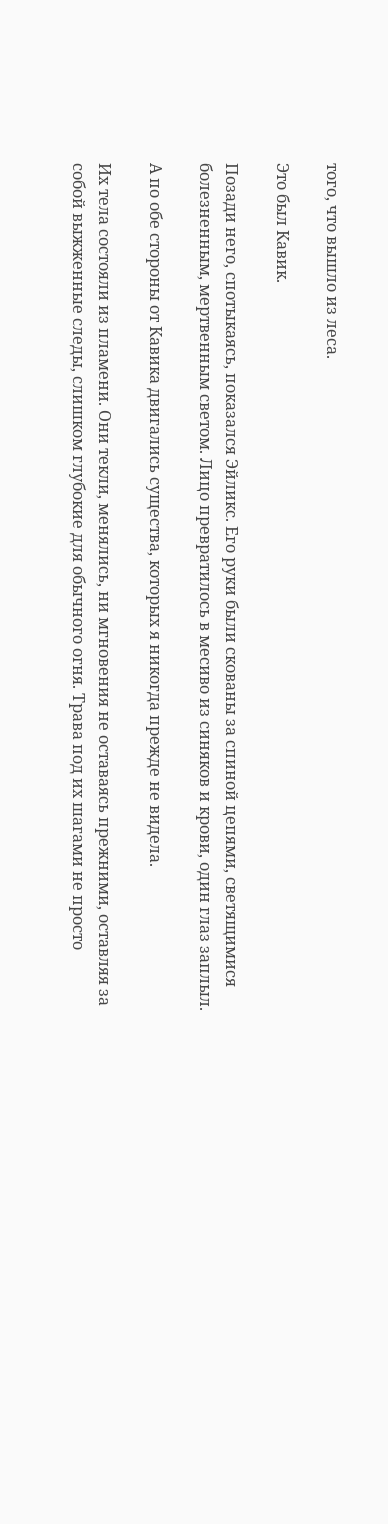того, что вышло из леса.

Это был Кавик.

Позади него, спотыкаясь, показался Эйликс. Его руки были скованы за спиной цепями, светящимися болезненным, мертвенным светом. Лицо превратилось в месиво из синяков и крови, один глаз заплыл.

А по обе стороны от Кавика двигались существа, которых я никогда прежде не видела.

Их тела состояли из пламени. Они текли, менялись, ни мгновения не оставаясь прежними, оставляя за собой выжженные следы, слишком глубокие для обычного огня. Трава под их шагами не просто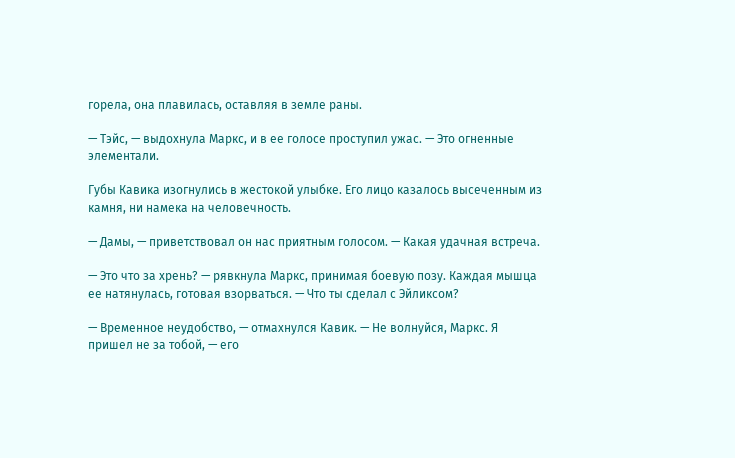горела, она плавилась, оставляя в земле раны.

— Тэйс, — выдохнула Маркс, и в ее голосе проступил ужас. — Это огненные элементали.

Губы Кавика изогнулись в жестокой улыбке. Его лицо казалось высеченным из камня, ни намека на человечность.

— Дамы, — приветствовал он нас приятным голосом. — Какая удачная встреча.

— Это что за хрень? — рявкнула Маркс, принимая боевую позу. Каждая мышца ее натянулась, готовая взорваться. — Что ты сделал с Эйликсом?

— Временное неудобство, — отмахнулся Кавик. — Не волнуйся, Маркс. Я пришел не за тобой, — его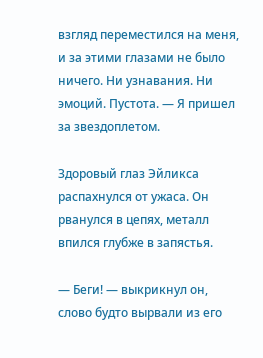взгляд переместился на меня, и за этими глазами не было ничего. Ни узнавания. Ни эмоций. Пустота. — Я пришел за звездоплетом.

Здоровый глаз Эйликса распахнулся от ужаса. Он рванулся в цепях, металл впился глубже в запястья.

— Беги! — выкрикнул он, слово будто вырвали из его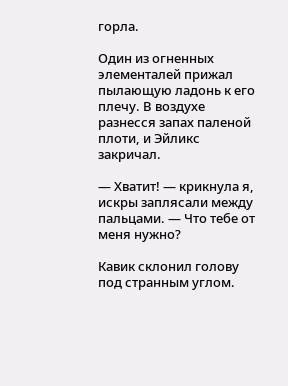горла.

Один из огненных элементалей прижал пылающую ладонь к его плечу. В воздухе разнесся запах паленой плоти, и Эйликс закричал.

— Хватит! — крикнула я, искры заплясали между пальцами. — Что тебе от меня нужно?

Кавик склонил голову под странным углом.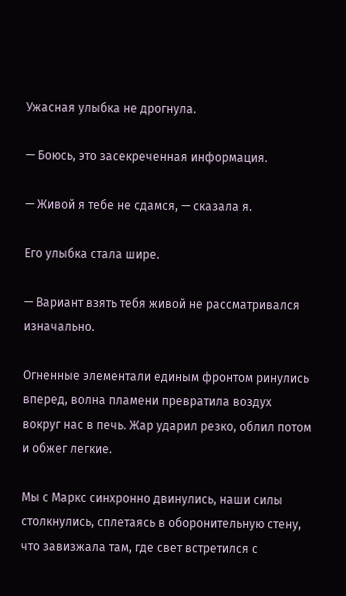Ужасная улыбка не дрогнула.

— Боюсь, это засекреченная информация.

— Живой я тебе не сдамся, — сказала я.

Его улыбка стала шире.

— Вариант взять тебя живой не рассматривался изначально.

Огненные элементали единым фронтом ринулись вперед, волна пламени превратила воздух вокруг нас в печь. Жар ударил резко, облил потом и обжег легкие.

Мы с Маркс синхронно двинулись, наши силы столкнулись, сплетаясь в оборонительную стену, что завизжала там, где свет встретился с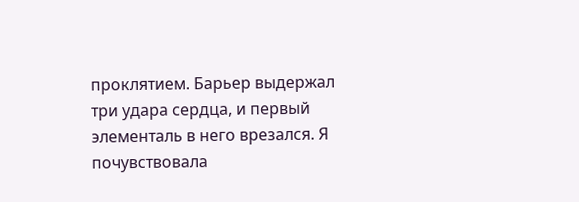проклятием. Барьер выдержал три удара сердца, и первый элементаль в него врезался. Я почувствовала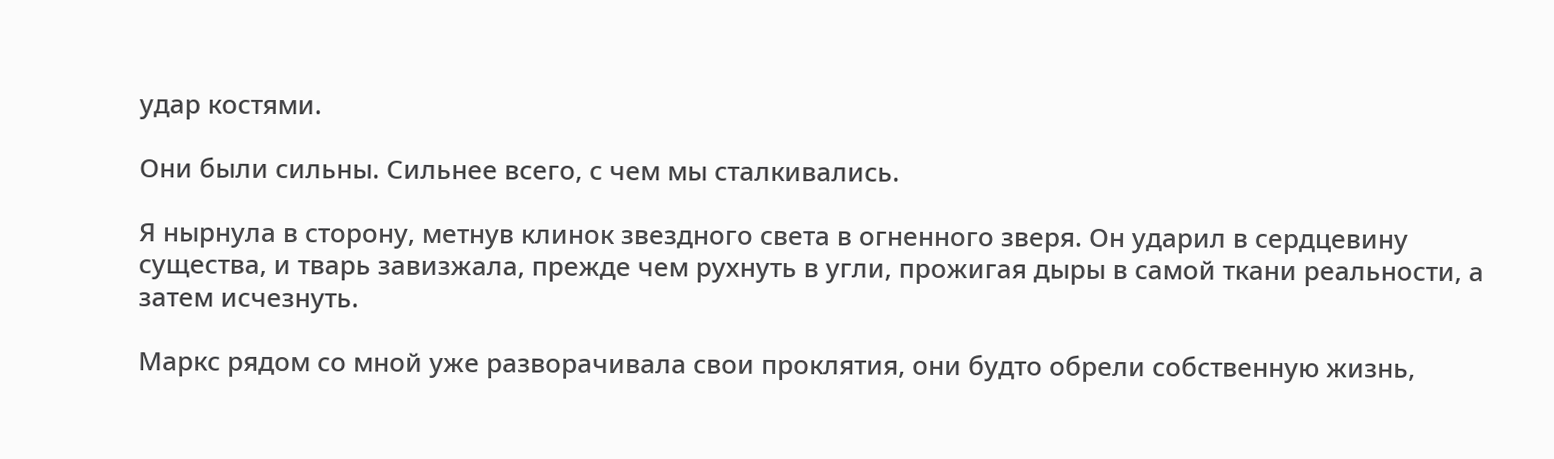удар костями.

Они были сильны. Сильнее всего, с чем мы сталкивались.

Я нырнула в сторону, метнув клинок звездного света в огненного зверя. Он ударил в сердцевину существа, и тварь завизжала, прежде чем рухнуть в угли, прожигая дыры в самой ткани реальности, а затем исчезнуть.

Маркс рядом со мной уже разворачивала свои проклятия, они будто обрели собственную жизнь,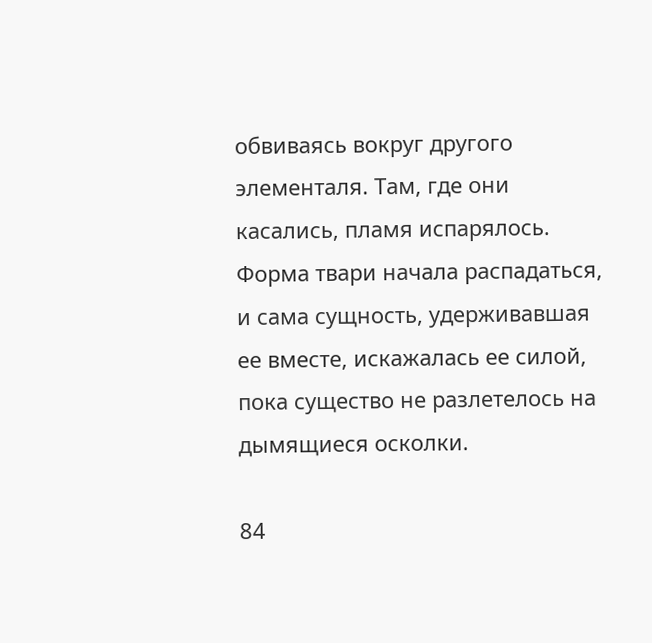обвиваясь вокруг другого элементаля. Там, где они касались, пламя испарялось. Форма твари начала распадаться, и сама сущность, удерживавшая ее вместе, искажалась ее силой, пока существо не разлетелось на дымящиеся осколки.

84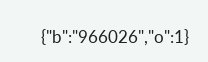{"b":"966026","o":1}